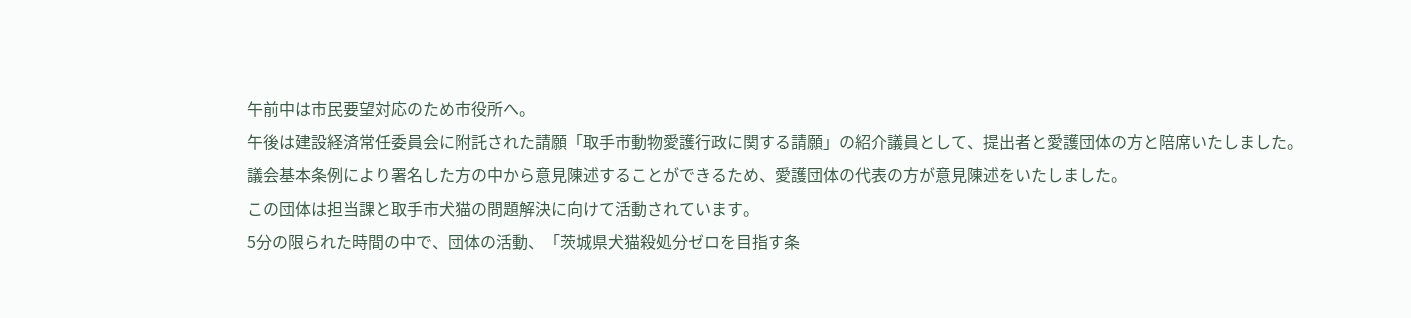午前中は市民要望対応のため市役所へ。
午後は建設経済常任委員会に附託された請願「取手市動物愛護行政に関する請願」の紹介議員として、提出者と愛護団体の方と陪席いたしました。
議会基本条例により署名した方の中から意見陳述することができるため、愛護団体の代表の方が意見陳述をいたしました。
この団体は担当課と取手市犬猫の問題解決に向けて活動されています。
5分の限られた時間の中で、団体の活動、「茨城県犬猫殺処分ゼロを目指す条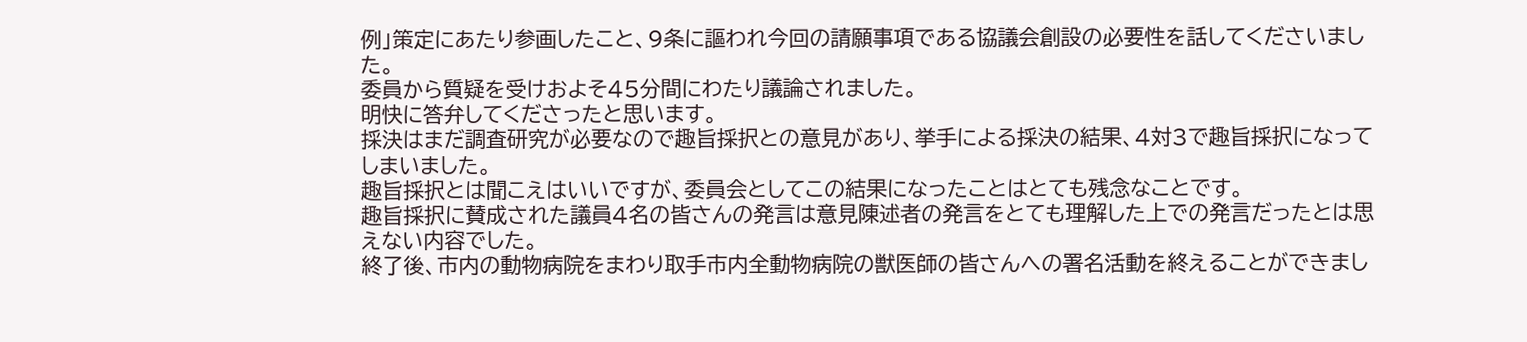例」策定にあたり参画したこと、9条に謳われ今回の請願事項である協議会創設の必要性を話してくださいました。
委員から質疑を受けおよそ45分間にわたり議論されました。
明快に答弁してくださったと思います。
採決はまだ調査研究が必要なので趣旨採択との意見があり、挙手による採決の結果、4対3で趣旨採択になってしまいました。
趣旨採択とは聞こえはいいですが、委員会としてこの結果になったことはとても残念なことです。
趣旨採択に賛成された議員4名の皆さんの発言は意見陳述者の発言をとても理解した上での発言だったとは思えない内容でした。
終了後、市内の動物病院をまわり取手市内全動物病院の獣医師の皆さんへの署名活動を終えることができまし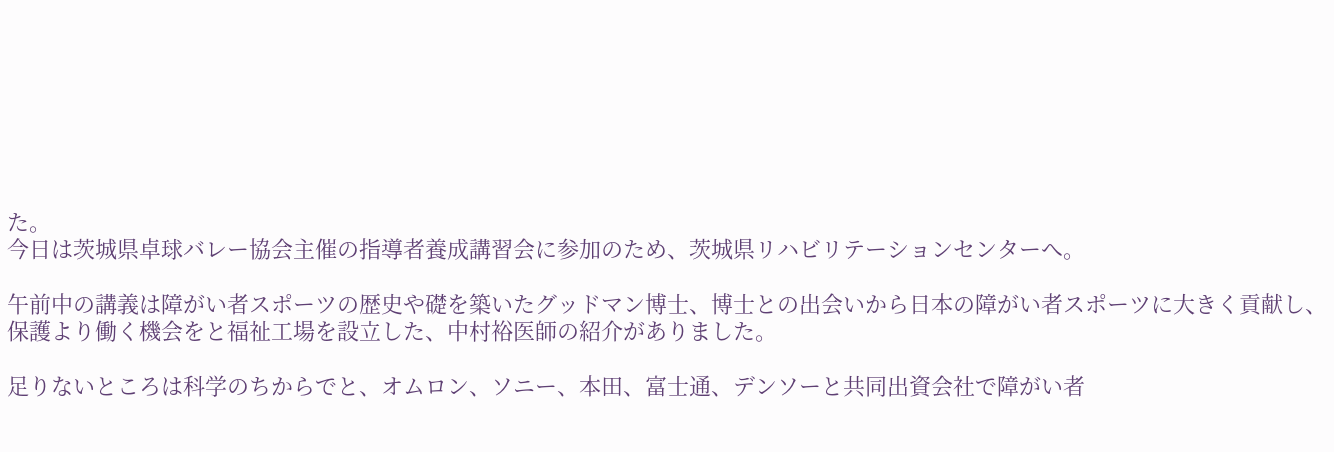た。
今日は茨城県卓球バレー協会主催の指導者養成講習会に参加のため、茨城県リハビリテーションセンターへ。

午前中の講義は障がい者スポーツの歴史や礎を築いたグッドマン博士、博士との出会いから日本の障がい者スポーツに大きく貢献し、保護より働く機会をと福祉工場を設立した、中村裕医師の紹介がありました。

足りないところは科学のちからでと、オムロン、ソニー、本田、富士通、デンソーと共同出資会社で障がい者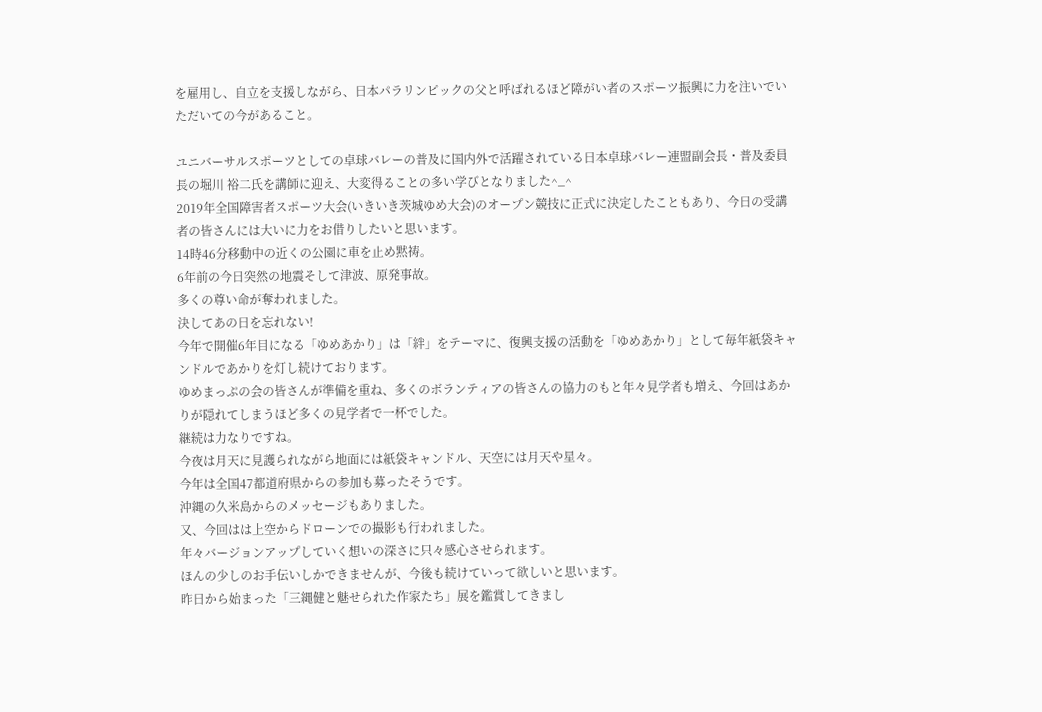を雇用し、自立を支援しながら、日本パラリンピックの父と呼ばれるほど障がい者のスポーツ振興に力を注いでいただいての今があること。

ユニバーサルスポーツとしての卓球バレーの普及に国内外で活躍されている日本卓球バレー連盟副会長・普及委員長の堀川 裕二氏を講師に迎え、大変得ることの多い学びとなりました^_^
2019年全国障害者スポーツ大会(いきいき茨城ゆめ大会)のオープン競技に正式に決定したこともあり、今日の受講者の皆さんには大いに力をお借りしたいと思います。
14時46分移動中の近くの公園に車を止め黙祷。
6年前の今日突然の地震そして津波、原発事故。
多くの尊い命が奪われました。
決してあの日を忘れない!
今年で開催6年目になる「ゆめあかり」は「絆」をテーマに、復興支援の活動を「ゆめあかり」として毎年紙袋キャンドルであかりを灯し続けております。
ゆめまっぷの会の皆さんが準備を重ね、多くのボランティアの皆さんの協力のもと年々見学者も増え、今回はあかりが隠れてしまうほど多くの見学者で一杯でした。
継続は力なりですね。
今夜は月天に見護られながら地面には紙袋キャンドル、天空には月天や星々。
今年は全国47都道府県からの参加も募ったそうです。
沖縄の久米島からのメッセージもありました。
又、今回はは上空からドローンでの撮影も行われました。
年々バージョンアップしていく想いの深さに只々感心させられます。
ほんの少しのお手伝いしかできませんが、今後も続けていって欲しいと思います。
昨日から始まった「三縄健と魅せられた作家たち」展を鑑賞してきまし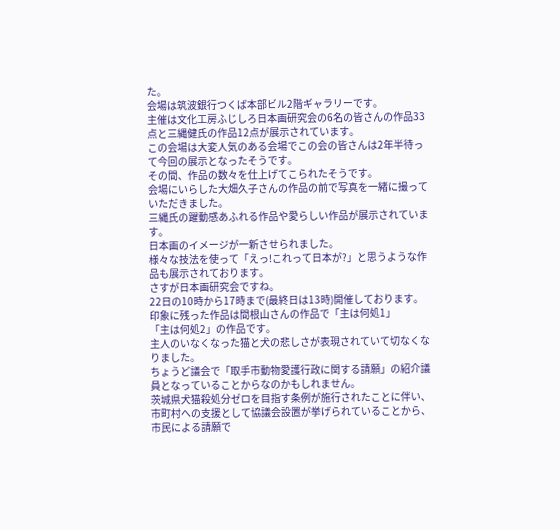た。
会場は筑波銀行つくば本部ビル2階ギャラリーです。
主催は文化工房ふじしろ日本画研究会の6名の皆さんの作品33点と三縄健氏の作品12点が展示されています。
この会場は大変人気のある会場でこの会の皆さんは2年半待って今回の展示となったそうです。
その間、作品の数々を仕上げてこられたそうです。
会場にいらした大畑久子さんの作品の前で写真を一緒に撮っていただきました。
三縄氏の躍動感あふれる作品や愛らしい作品が展示されています。
日本画のイメージが一新させられました。
様々な技法を使って「えっ!これって日本が?」と思うような作品も展示されております。
さすが日本画研究会ですね。
22日の10時から17時まで(最終日は13時)開催しております。
印象に残った作品は間根山さんの作品で「主は何処1」
「主は何処2」の作品です。
主人のいなくなった猫と犬の悲しさが表現されていて切なくなりました。
ちょうど議会で「取手市動物愛護行政に関する請願」の紹介議員となっていることからなのかもしれません。
茨城県犬猫殺処分ゼロを目指す条例が施行されたことに伴い、市町村への支援として協議会設置が挙げられていることから、市民による請願で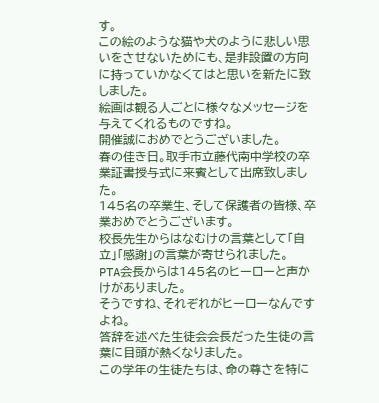す。
この絵のような猫や犬のように悲しい思いをさせないためにも、是非設置の方向に持っていかなくてはと思いを新たに致しました。
絵画は観る人ごとに様々なメッセージを与えてくれるものですね。
開催誠におめでとうございました。
春の佳き日。取手市立藤代南中学校の卒業証書授与式に来賓として出席致しました。
145名の卒業生、そして保護者の皆様、卒業おめでとうございます。
校長先生からはなむけの言葉として「自立」「感謝」の言葉が寄せられました。
PTA会長からは145名のヒーローと声かけがありました。
そうですね、それぞれがヒーローなんですよね。
答辞を述べた生徒会会長だった生徒の言葉に目頭が熱くなりました。
この学年の生徒たちは、命の尊さを特に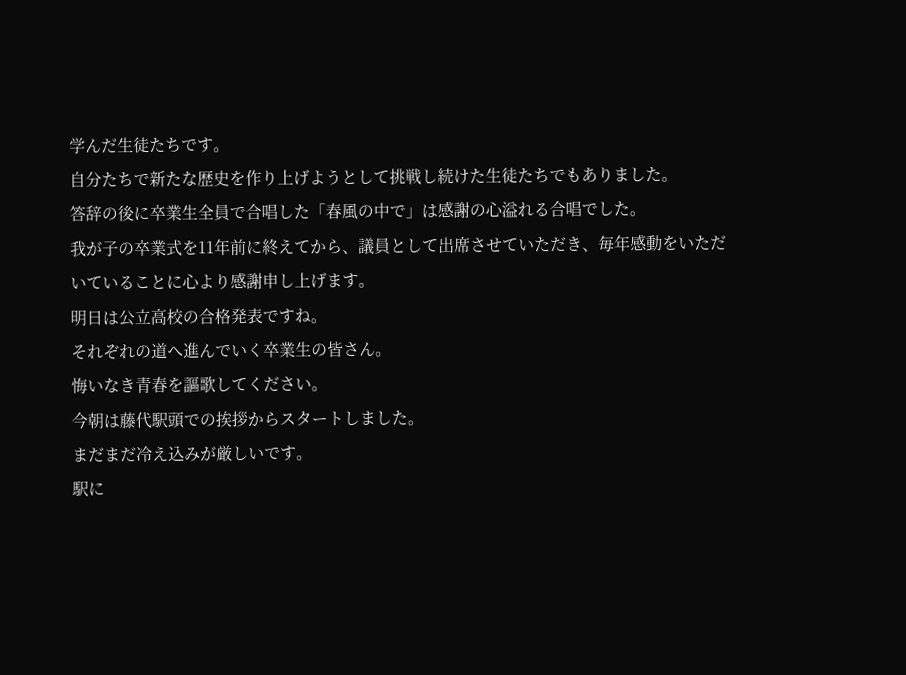学んだ生徒たちです。
自分たちで新たな歴史を作り上げようとして挑戦し続けた生徒たちでもありました。
答辞の後に卒業生全員で合唱した「春風の中で」は感謝の心溢れる合唱でした。
我が子の卒業式を11年前に終えてから、議員として出席させていただき、毎年感動をいただいていることに心より感謝申し上げます。
明日は公立高校の合格発表ですね。
それぞれの道へ進んでいく卒業生の皆さん。
悔いなき青春を謳歌してください。
今朝は藤代駅頭での挨拶からスタートしました。
まだまだ冷え込みが厳しいです。
駅に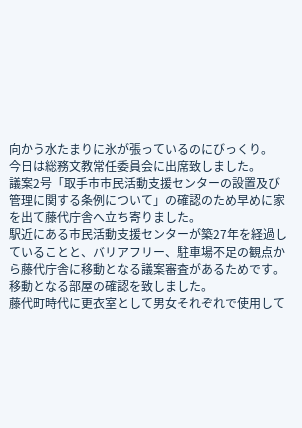向かう水たまりに氷が張っているのにびっくり。
今日は総務文教常任委員会に出席致しました。
議案2号「取手市市民活動支援センターの設置及び管理に関する条例について」の確認のため早めに家を出て藤代庁舎へ立ち寄りました。
駅近にある市民活動支援センターが築27年を経過していることと、バリアフリー、駐車場不足の観点から藤代庁舎に移動となる議案審査があるためです。移動となる部屋の確認を致しました。
藤代町時代に更衣室として男女それぞれで使用して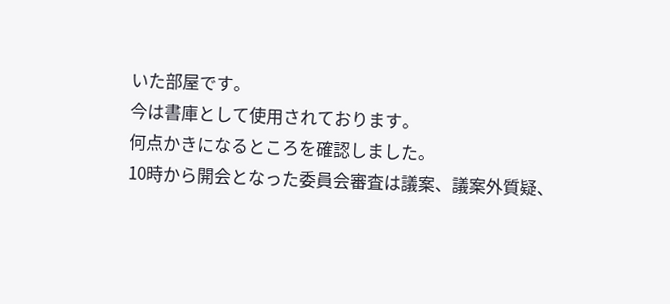いた部屋です。
今は書庫として使用されております。
何点かきになるところを確認しました。
10時から開会となった委員会審査は議案、議案外質疑、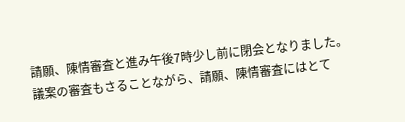請願、陳情審査と進み午後7時少し前に閉会となりました。
議案の審査もさることながら、請願、陳情審査にはとて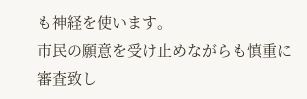も神経を使います。
市民の願意を受け止めながらも慎重に審査致し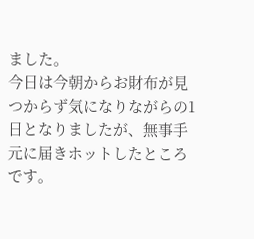ました。
今日は今朝からお財布が見つからず気になりながらの1日となりましたが、無事手元に届きホットしたところです。